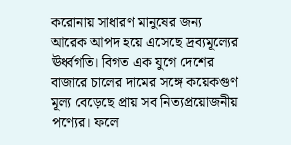করোনায় সাধারণ মানুষের জন্য আরেক আপদ হয়ে এসেছে দ্রব্যমূল্যের ঊর্ধ্বগতি। বিগত এক যুগে দেশের বাজারে চালের দামের সঙ্গে কয়েকগুণ মূল্য বেড়েছে প্রায় সব নিত্যপ্রয়োজনীয় পণ্যের। ফলে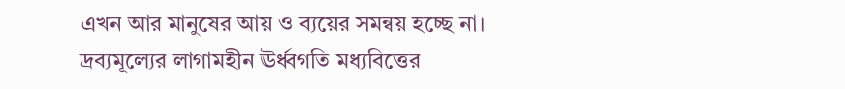এখন আর মানুষের আয় ও ব্যয়ের সমন্বয় হচ্ছে না। দ্রব্যমূল্যের লাগামহীন ঊর্ধ্বগতি মধ্যবিত্তের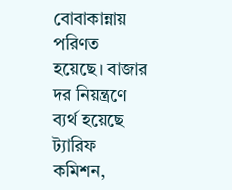বোবাকান্নায় পরিণত হয়েছে। বাজার দর নিয়ন্ত্রণে ব্যর্থ হয়েছে ট্যারিফ কমিশন,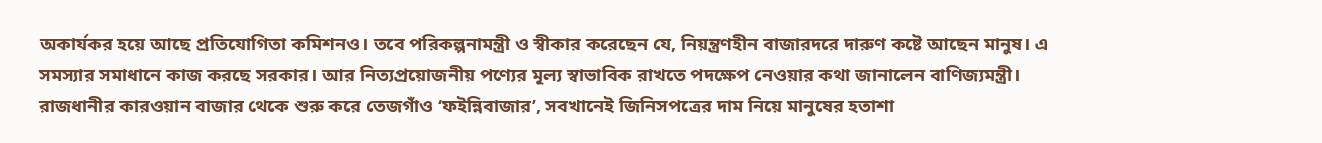অকার্যকর হয়ে আছে প্রতিযোগিতা কমিশনও। তবে পরিকল্পনামন্ত্রী ও স্বীকার করেছেন যে, নিয়ন্ত্রণহীন বাজারদরে দারুণ কষ্টে আছেন মানুষ। এ সমস্যার সমাধানে কাজ করছে সরকার। আর নিত্যপ্রয়োজনীয় পণ্যের মূল্য স্বাভাবিক রাখতে পদক্ষেপ নেওয়ার কথা জানালেন বাণিজ্যমন্ত্রী।
রাজধানীর কারওয়ান বাজার থেকে শুরু করে তেজগাঁও ‘ফইন্নিবাজার’, সবখানেই জিনিসপত্রের দাম নিয়ে মানুষের হতাশা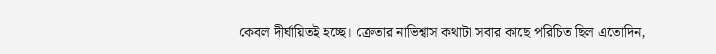কেবল দীর্ঘায়িতই হচ্ছে। ক্রেতার নাভিশ্বাস কথাটা সবার কাছে পরিচিত ছিল এতোদিন,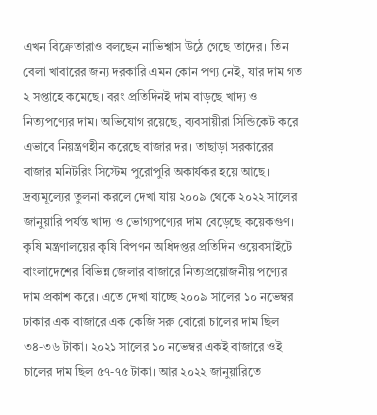এখন বিক্রেতারাও বলছেন নাভিশ্বাস উঠে গেছে তাদের। তিন বেলা খাবারের জন্য দরকারি এমন কোন পণ্য নেই, যার দাম গত ২ সপ্তাহে কমেছে। বরং প্রতিদিনই দাম বাড়ছে খাদ্য ও নিত্যপণ্যের দাম। অভিযোগ রয়েছে, ব্যবসায়ীরা সিন্ডিকেট করে এভাবে নিয়ন্ত্রণহীন করেছে বাজার দর। তাছাড়া সরকারের বাজার মনিটরিং সিস্টেম পুরোপুরি অকার্যকর হয়ে আছে।
দ্রব্যমূল্যের তুলনা করলে দেখা যায় ২০০৯ থেকে ২০২২ সালের জানুয়ারি পর্যন্ত খাদ্য ও ভোগ্যপণ্যের দাম বেড়েছে কয়েকগুণ। কৃষি মন্ত্রণালয়ের কৃষি বিপণন অধিদপ্তর প্রতিদিন ওয়েবসাইটে বাংলাদেশের বিভিন্ন জেলার বাজারে নিত্যপ্রয়োজনীয় পণ্যের দাম প্রকাশ করে। এতে দেখা যাচ্ছে ২০০৯ সালের ১০ নভেম্বর ঢাকার এক বাজারে এক কেজি সরু বোরো চালের দাম ছিল ৩৪-৩৬ টাকা। ২০২১ সালের ১০ নভেম্বর একই বাজারে ওই চালের দাম ছিল ৫৭-৭৫ টাকা। আর ২০২২ জানুয়ারিতে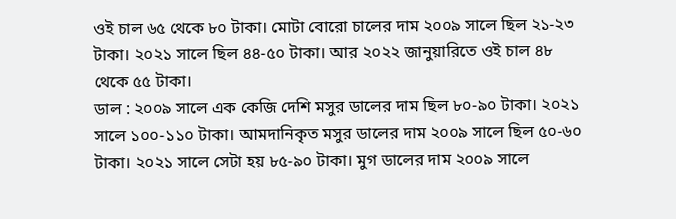ওই চাল ৬৫ থেকে ৮০ টাকা। মোটা বোরো চালের দাম ২০০৯ সালে ছিল ২১-২৩ টাকা। ২০২১ সালে ছিল ৪৪-৫০ টাকা। আর ২০২২ জানুয়ারিতে ওই চাল ৪৮ থেকে ৫৫ টাকা।
ডাল : ২০০৯ সালে এক কেজি দেশি মসুর ডালের দাম ছিল ৮০-৯০ টাকা। ২০২১ সালে ১০০-১১০ টাকা। আমদানিকৃত মসুর ডালের দাম ২০০৯ সালে ছিল ৫০-৬০ টাকা। ২০২১ সালে সেটা হয় ৮৫-৯০ টাকা। মুগ ডালের দাম ২০০৯ সালে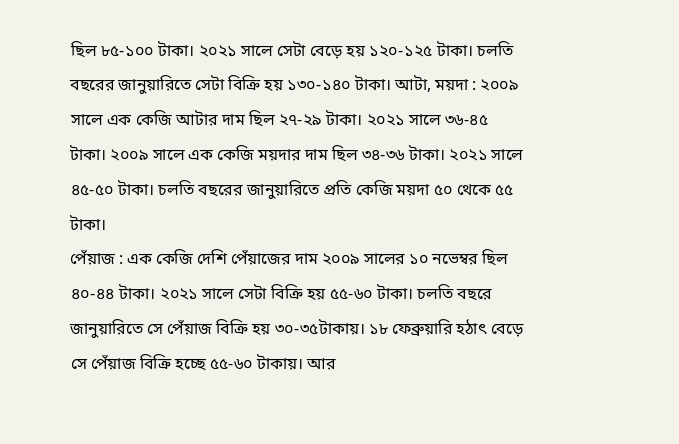ছিল ৮৫-১০০ টাকা। ২০২১ সালে সেটা বেড়ে হয় ১২০-১২৫ টাকা। চলতি বছরের জানুয়ারিতে সেটা বিক্রি হয় ১৩০-১৪০ টাকা। আটা, ময়দা : ২০০৯ সালে এক কেজি আটার দাম ছিল ২৭-২৯ টাকা। ২০২১ সালে ৩৬-৪৫ টাকা। ২০০৯ সালে এক কেজি ময়দার দাম ছিল ৩৪-৩৬ টাকা। ২০২১ সালে ৪৫-৫০ টাকা। চলতি বছরের জানুয়ারিতে প্রতি কেজি ময়দা ৫০ থেকে ৫৫ টাকা।
পেঁয়াজ : এক কেজি দেশি পেঁয়াজের দাম ২০০৯ সালের ১০ নভেম্বর ছিল ৪০-৪৪ টাকা। ২০২১ সালে সেটা বিক্রি হয় ৫৫-৬০ টাকা। চলতি বছরে জানুয়ারিতে সে পেঁয়াজ বিক্রি হয় ৩০-৩৫টাকায়। ১৮ ফেব্রুয়ারি হঠাৎ বেড়ে সে পেঁয়াজ বিক্রি হচ্ছে ৫৫-৬০ টাকায়। আর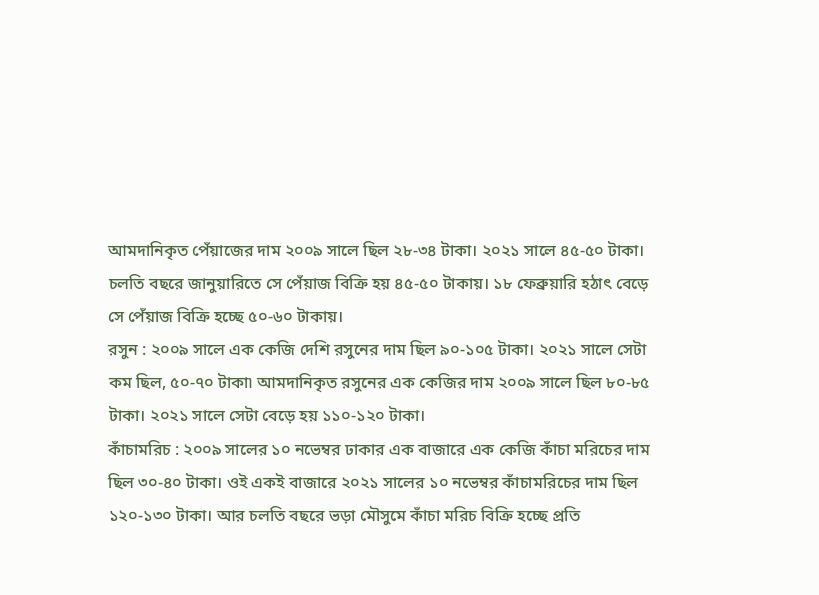আমদানিকৃত পেঁয়াজের দাম ২০০৯ সালে ছিল ২৮-৩৪ টাকা। ২০২১ সালে ৪৫-৫০ টাকা। চলতি বছরে জানুয়ারিতে সে পেঁয়াজ বিক্রি হয় ৪৫-৫০ টাকায়। ১৮ ফেব্রুয়ারি হঠাৎ বেড়ে সে পেঁয়াজ বিক্রি হচ্ছে ৫০-৬০ টাকায়।
রসুন : ২০০৯ সালে এক কেজি দেশি রসুনের দাম ছিল ৯০-১০৫ টাকা। ২০২১ সালে সেটা কম ছিল, ৫০-৭০ টাকা৷ আমদানিকৃত রসুনের এক কেজির দাম ২০০৯ সালে ছিল ৮০-৮৫ টাকা। ২০২১ সালে সেটা বেড়ে হয় ১১০-১২০ টাকা।
কাঁচামরিচ : ২০০৯ সালের ১০ নভেম্বর ঢাকার এক বাজারে এক কেজি কাঁচা মরিচের দাম ছিল ৩০-৪০ টাকা। ওই একই বাজারে ২০২১ সালের ১০ নভেম্বর কাঁচামরিচের দাম ছিল ১২০-১৩০ টাকা। আর চলতি বছরে ভড়া মৌসুমে কাঁচা মরিচ বিক্রি হচ্ছে প্রতি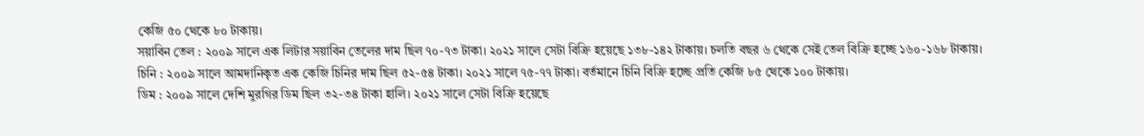কেজি ৫০ থেকে ৮০ টাকায়।
সয়াবিন তেল : ২০০৯ সালে এক লিটার সয়াবিন তেলের দাম ছিল ৭০-৭৩ টাকা। ২০২১ সালে সেটা বিক্রি হয়েছে ১৩৮-১৪২ টাকায়। চলতি বছর ৬ থেকে সেই তেল বিক্রি হচ্ছে ১৬০-১৬৮ টাকায়।
চিনি : ২০০৯ সালে আমদানিকৃত এক কেজি চিনির দাম ছিল ৫২-৫৪ টাকা। ২০২১ সালে ৭৫-৭৭ টাকা। বর্তমানে চিনি বিক্রি হচ্ছে প্রতি কেজি ৮৫ থেকে ১০০ টাকায়।
ডিম : ২০০৯ সালে দেশি মুরগির ডিম ছিল ৩২-৩৪ টাকা হালি। ২০২১ সালে সেটা বিক্রি হয়েছে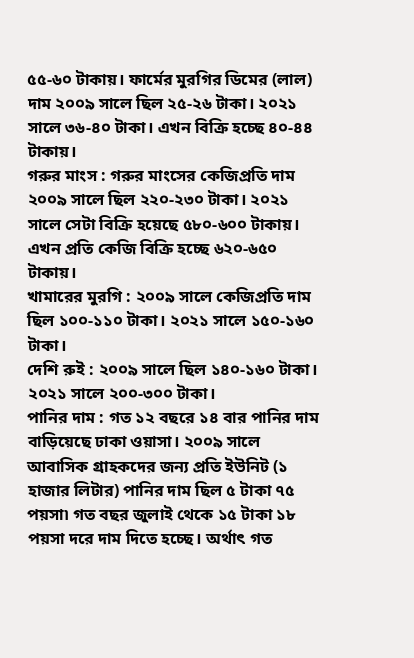৫৫-৬০ টাকায়। ফার্মের মুরগির ডিমের (লাল) দাম ২০০৯ সালে ছিল ২৫-২৬ টাকা। ২০২১ সালে ৩৬-৪০ টাকা। এখন বিক্রি হচ্ছে ৪০-৪৪ টাকায়।
গরুর মাংস : গরুর মাংসের কেজিপ্রতি দাম ২০০৯ সালে ছিল ২২০-২৩০ টাকা। ২০২১ সালে সেটা বিক্রি হয়েছে ৫৮০-৬০০ টাকায়। এখন প্রতি কেজি বিক্রি হচ্ছে ৬২০-৬৫০ টাকায়।
খামারের মুরগি : ২০০৯ সালে কেজিপ্রতি দাম ছিল ১০০-১১০ টাকা। ২০২১ সালে ১৫০-১৬০ টাকা।
দেশি রুই : ২০০৯ সালে ছিল ১৪০-১৬০ টাকা। ২০২১ সালে ২০০-৩০০ টাকা।
পানির দাম : গত ১২ বছরে ১৪ বার পানির দাম বাড়িয়েছে ঢাকা ওয়াসা। ২০০৯ সালে আবাসিক গ্রাহকদের জন্য প্রতি ইউনিট (১ হাজার লিটার) পানির দাম ছিল ৫ টাকা ৭৫ পয়সা৷ গত বছর জুলাই থেকে ১৫ টাকা ১৮ পয়সা দরে দাম দিতে হচ্ছে। অর্থাৎ গত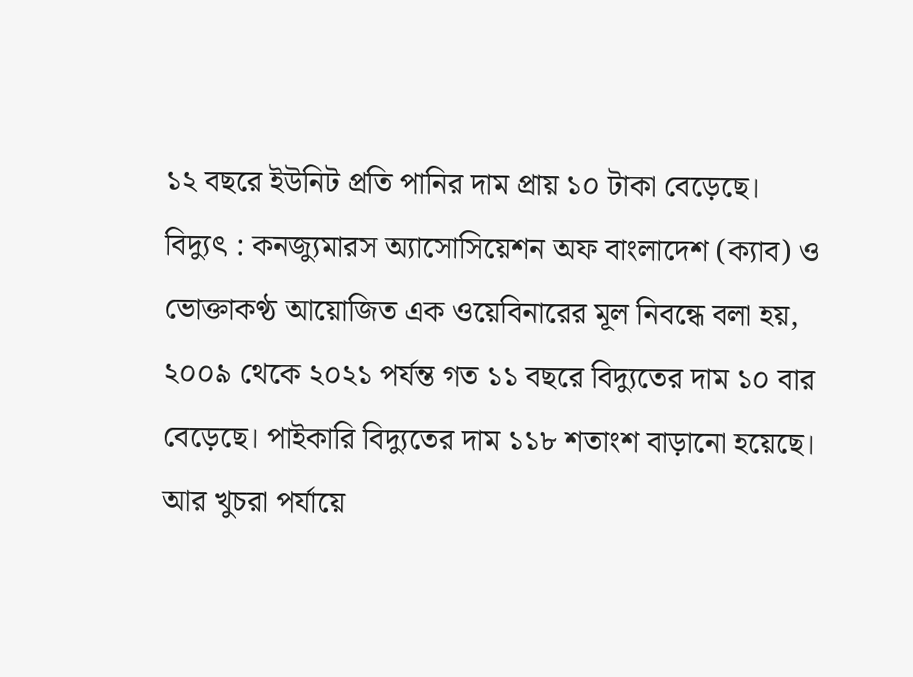১২ বছরে ইউনিট প্রতি পানির দাম প্রায় ১০ টাকা বেড়েছে।
বিদ্যুৎ : কনজ্যুমারস অ্যাসোসিয়েশন অফ বাংলাদেশ (ক্যাব) ও ভোক্তাকণ্ঠ আয়োজিত এক ওয়েবিনারের মূল নিবন্ধে বলা হয়, ২০০৯ থেকে ২০২১ পর্যন্ত গত ১১ বছরে বিদ্যুতের দাম ১০ বার বেড়েছে। পাইকারি বিদ্যুতের দাম ১১৮ শতাংশ বাড়ানো হয়েছে। আর খুচরা পর্যায়ে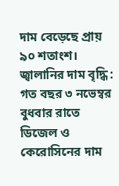দাম বেড়েছে প্রায় ৯০ শতাংশ।
জ্বালানির দাম বৃদ্ধি : গত বছর ৩ নভেম্বর বুধবার রাতে ডিজেল ও কেরোসিনের দাম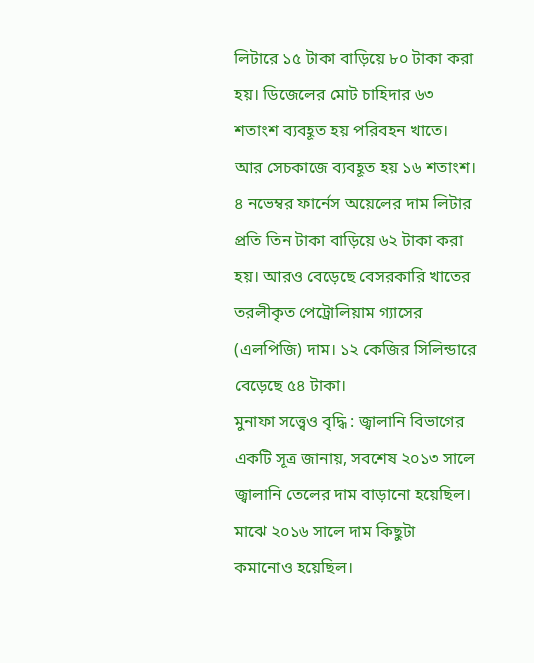লিটারে ১৫ টাকা বাড়িয়ে ৮০ টাকা করা হয়। ডিজেলের মোট চাহিদার ৬৩ শতাংশ ব্যবহূত হয় পরিবহন খাতে। আর সেচকাজে ব্যবহূত হয় ১৬ শতাংশ। ৪ নভেম্বর ফার্নেস অয়েলের দাম লিটার প্রতি তিন টাকা বাড়িয়ে ৬২ টাকা করা হয়। আরও বেড়েছে বেসরকারি খাতের তরলীকৃত পেট্রোলিয়াম গ্যাসের (এলপিজি) দাম। ১২ কেজির সিলিন্ডারে বেড়েছে ৫৪ টাকা।
মুনাফা সত্ত্বেও বৃদ্ধি : জ্বালানি বিভাগের একটি সূত্র জানায়, সবশেষ ২০১৩ সালে জ্বালানি তেলের দাম বাড়ানো হয়েছিল। মাঝে ২০১৬ সালে দাম কিছুটা কমানোও হয়েছিল।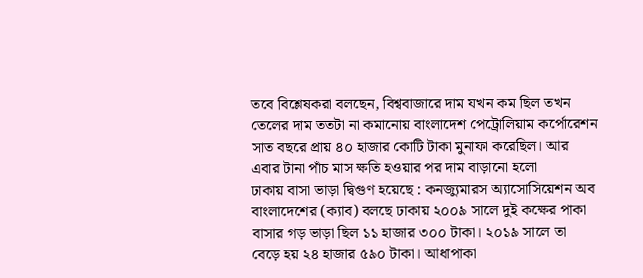তবে বিশ্লেষকরা বলছেন, বিশ্ববাজারে দাম যখন কম ছিল তখন তেলের দাম ততটা না কমানোয় বাংলাদেশ পেট্রোলিয়াম কর্পোরেশন সাত বছরে প্রায় ৪০ হাজার কোটি টাকা মুনাফা করেছিল। আর এবার টানা পাঁচ মাস ক্ষতি হওয়ার পর দাম বাড়ানো হলো
ঢাকায় বাসা ভাড়া দ্বিগুণ হয়েছে : কনজ্যুমারস অ্যাসোসিয়েশন অব বাংলাদেশের (ক্যাব) বলছে ঢাকায় ২০০৯ সালে দুই কক্ষের পাকা বাসার গড় ভাড়া ছিল ১১ হাজার ৩০০ টাকা। ২০১৯ সালে তা বেড়ে হয় ২৪ হাজার ৫৯০ টাকা। আধাপাকা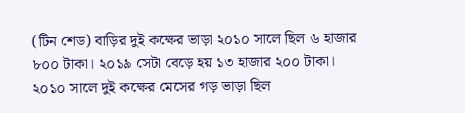(টিন শেড) বাড়ির দুই কক্ষের ভাড়া ২০১০ সালে ছিল ৬ হাজার ৮০০ টাকা। ২০১৯ সেটা বেড়ে হয় ১৩ হাজার ২০০ টাকা। ২০১০ সালে দুই কক্ষের মেসের গড় ভাড়া ছিল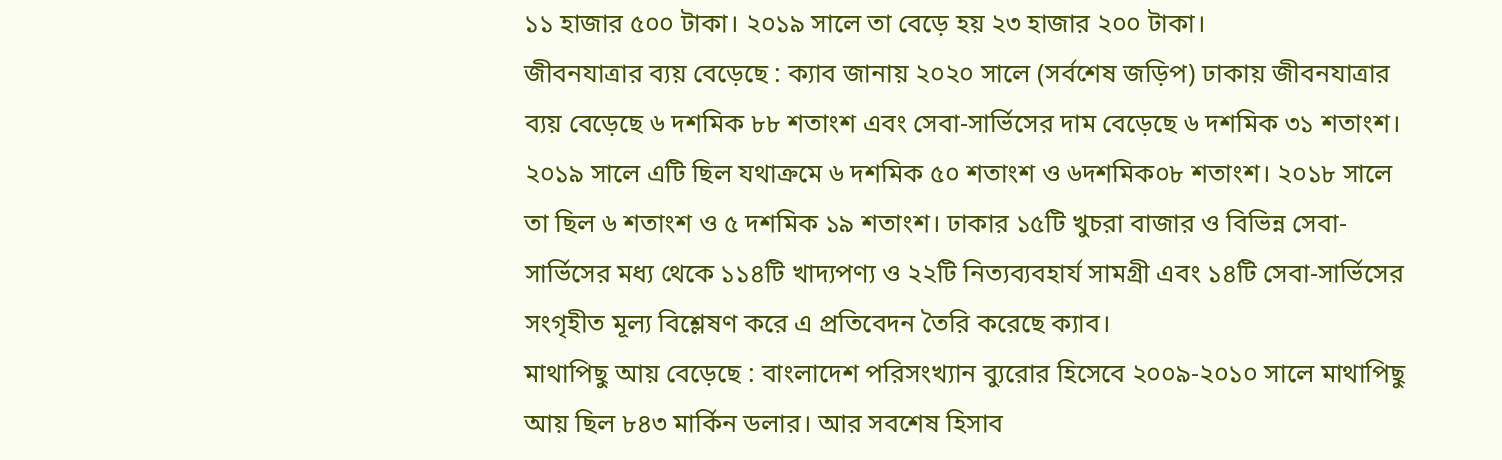১১ হাজার ৫০০ টাকা। ২০১৯ সালে তা বেড়ে হয় ২৩ হাজার ২০০ টাকা।
জীবনযাত্রার ব্যয় বেড়েছে : ক্যাব জানায় ২০২০ সালে (সর্বশেষ জড়িপ) ঢাকায় জীবনযাত্রার ব্যয় বেড়েছে ৬ দশমিক ৮৮ শতাংশ এবং সেবা-সার্ভিসের দাম বেড়েছে ৬ দশমিক ৩১ শতাংশ। ২০১৯ সালে এটি ছিল যথাক্রমে ৬ দশমিক ৫০ শতাংশ ও ৬দশমিক০৮ শতাংশ। ২০১৮ সালে তা ছিল ৬ শতাংশ ও ৫ দশমিক ১৯ শতাংশ। ঢাকার ১৫টি খুচরা বাজার ও বিভিন্ন সেবা-সার্ভিসের মধ্য থেকে ১১৪টি খাদ্যপণ্য ও ২২টি নিত্যব্যবহার্য সামগ্রী এবং ১৪টি সেবা-সার্ভিসের সংগৃহীত মূল্য বিশ্লেষণ করে এ প্রতিবেদন তৈরি করেছে ক্যাব।
মাথাপিছু আয় বেড়েছে : বাংলাদেশ পরিসংখ্যান ব্যুরোর হিসেবে ২০০৯-২০১০ সালে মাথাপিছু আয় ছিল ৮৪৩ মার্কিন ডলার। আর সবশেষ হিসাব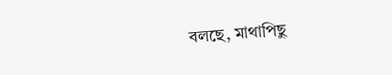বলছে, মাথাপিছু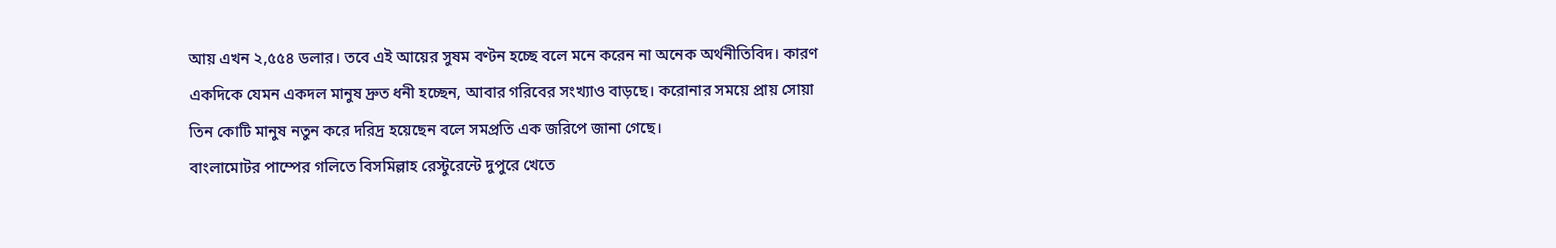আয় এখন ২,৫৫৪ ডলার। তবে এই আয়ের সুষম বণ্টন হচ্ছে বলে মনে করেন না অনেক অর্থনীতিবিদ। কারণ একদিকে যেমন একদল মানুষ দ্রুত ধনী হচ্ছেন, আবার গরিবের সংখ্যাও বাড়ছে। করোনার সময়ে প্রায় সোয়া তিন কোটি মানুষ নতুন করে দরিদ্র হয়েছেন বলে সমপ্রতি এক জরিপে জানা গেছে।
বাংলামোটর পাম্পের গলিতে বিসমিল্লাহ রেস্টুরেন্টে দুপুরে খেতে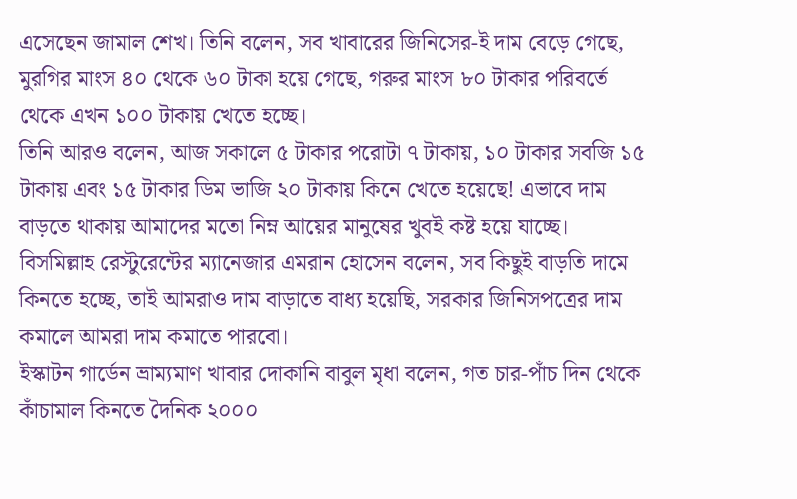এসেছেন জামাল শেখ। তিনি বলেন, সব খাবারের জিনিসের-ই দাম বেড়ে গেছে, মুরগির মাংস ৪০ থেকে ৬০ টাকা হয়ে গেছে, গরুর মাংস ৮০ টাকার পরিবর্তে থেকে এখন ১০০ টাকায় খেতে হচ্ছে।
তিনি আরও বলেন, আজ সকালে ৫ টাকার পরোটা ৭ টাকায়, ১০ টাকার সবজি ১৫ টাকায় এবং ১৫ টাকার ডিম ভাজি ২০ টাকায় কিনে খেতে হয়েছে! এভাবে দাম বাড়তে থাকায় আমাদের মতো নিম্ন আয়ের মানুষের খুবই কষ্ট হয়ে যাচ্ছে।
বিসমিল্লাহ রেস্টুরেন্টের ম্যানেজার এমরান হোসেন বলেন, সব কিছুই বাড়তি দামে কিনতে হচ্ছে, তাই আমরাও দাম বাড়াতে বাধ্য হয়েছি, সরকার জিনিসপত্রের দাম কমালে আমরা দাম কমাতে পারবো।
ইস্কাটন গার্ডেন ভ্রাম্যমাণ খাবার দোকানি বাবুল মৃধা বলেন, গত চার-পাঁচ দিন থেকে কাঁচামাল কিনতে দৈনিক ২০০০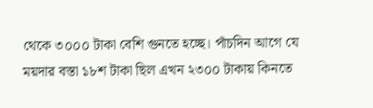থেকে ৩০০০ টাকা বেশি গুনতে হচ্ছে। পাঁচদিন আগে যে ময়দার বস্তা ১৮শ টাকা ছিল এখন ২৩০০ টাকায় কিনতে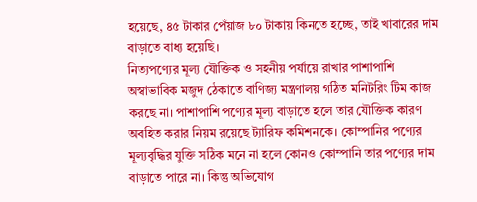হয়েছে, ৪৫ টাকার পেঁয়াজ ৮০ টাকায় কিনতে হচ্ছে, তাই খাবারের দাম বাড়াতে বাধ্য হয়েছি।
নিত্যপণ্যের মূল্য যৌক্তিক ও সহনীয় পর্যায়ে রাখার পাশাপাশি অস্বাভাবিক মজুদ ঠেকাতে বাণিজ্য মন্ত্রণালয় গঠিত মনিটরিং টিম কাজ করছে না। পাশাপাশি পণ্যের মূল্য বাড়াতে হলে তার যৌক্তিক কারণ অবহিত করার নিয়ম রয়েছে ট্যারিফ কমিশনকে। কোম্পানির পণ্যের মূল্যবৃদ্ধির যুক্তি সঠিক মনে না হলে কোনও কোম্পানি তার পণ্যের দাম বাড়াতে পারে না। কিন্তু অভিযোগ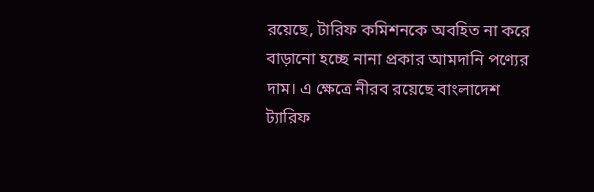রয়েছে, টারিফ কমিশনকে অবহিত না করে বাড়ানো হচ্ছে নানা প্রকার আমদানি পণ্যের দাম। এ ক্ষেত্রে নীরব রয়েছে বাংলাদেশ ট্যারিফ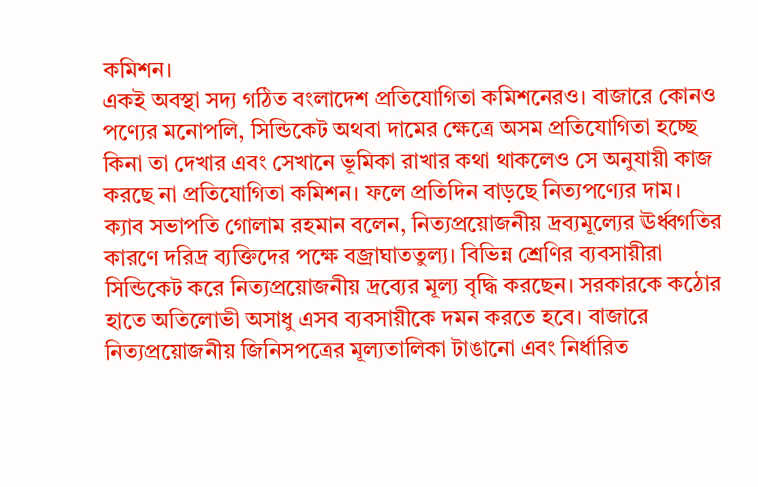কমিশন।
একই অবস্থা সদ্য গঠিত বংলাদেশ প্রতিযোগিতা কমিশনেরও। বাজারে কোনও পণ্যের মনোপলি, সিন্ডিকেট অথবা দামের ক্ষেত্রে অসম প্রতিযোগিতা হচ্ছে কিনা তা দেখার এবং সেখানে ভূমিকা রাখার কথা থাকলেও সে অনুযায়ী কাজ করছে না প্রতিযোগিতা কমিশন। ফলে প্রতিদিন বাড়ছে নিত্যপণ্যের দাম।
ক্যাব সভাপতি গোলাম রহমান বলেন, নিত্যপ্রয়োজনীয় দ্রব্যমূল্যের ঊর্ধ্বগতির কারণে দরিদ্র ব্যক্তিদের পক্ষে বজ্রাঘাততুল্য। বিভিন্ন শ্রেণির ব্যবসায়ীরা সিন্ডিকেট করে নিত্যপ্রয়োজনীয় দ্রব্যের মূল্য বৃদ্ধি করছেন। সরকারকে কঠোর হাতে অতিলোভী অসাধু এসব ব্যবসায়ীকে দমন করতে হবে। বাজারে নিত্যপ্রয়োজনীয় জিনিসপত্রের মূল্যতালিকা টাঙানো এবং নির্ধারিত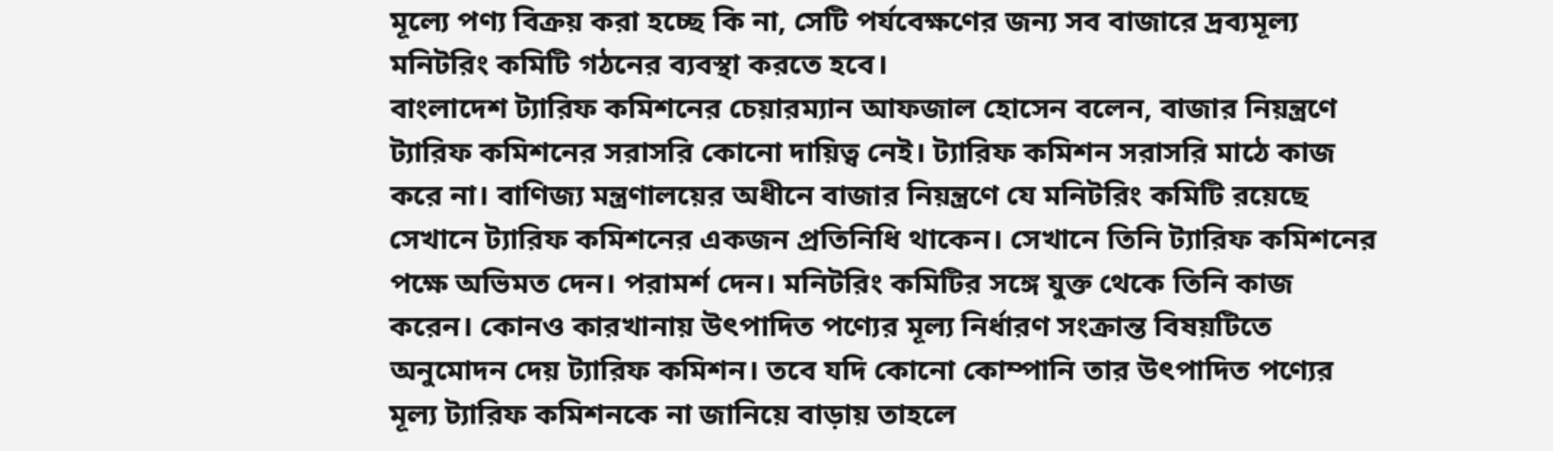মূল্যে পণ্য বিক্রয় করা হচ্ছে কি না, সেটি পর্যবেক্ষণের জন্য সব বাজারে দ্রব্যমূল্য মনিটরিং কমিটি গঠনের ব্যবস্থা করতে হবে।
বাংলাদেশ ট্যারিফ কমিশনের চেয়ারম্যান আফজাল হোসেন বলেন, বাজার নিয়ন্ত্রণে ট্যারিফ কমিশনের সরাসরি কোনো দায়িত্ব নেই। ট্যারিফ কমিশন সরাসরি মাঠে কাজ করে না। বাণিজ্য মন্ত্রণালয়ের অধীনে বাজার নিয়ন্ত্রণে যে মনিটরিং কমিটি রয়েছে সেখানে ট্যারিফ কমিশনের একজন প্রতিনিধি থাকেন। সেখানে তিনি ট্যারিফ কমিশনের পক্ষে অভিমত দেন। পরামর্শ দেন। মনিটরিং কমিটির সঙ্গে যুক্ত থেকে তিনি কাজ করেন। কোনও কারখানায় উৎপাদিত পণ্যের মূল্য নির্ধারণ সংক্রান্ত বিষয়টিতে অনুমোদন দেয় ট্যারিফ কমিশন। তবে যদি কোনো কোম্পানি তার উৎপাদিত পণ্যের মূল্য ট্যারিফ কমিশনকে না জানিয়ে বাড়ায় তাহলে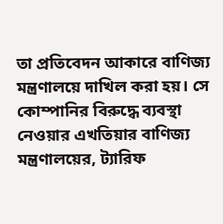তা প্রতিবেদন আকারে বাণিজ্য মন্ত্রণালয়ে দাখিল করা হয়। সে কোম্পানির বিরুদ্ধে ব্যবস্থা নেওয়ার এখতিয়ার বাণিজ্য মন্ত্রণালয়ের, ট্যারিফ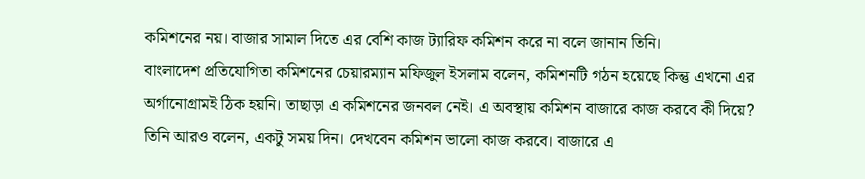কমিশনের নয়। বাজার সামাল দিতে এর বেশি কাজ ট্যারিফ কমিশন করে না বলে জানান তিনি।
বাংলাদেশ প্রতিযোগিতা কমিশনের চেয়ারম্যান মফিজুল ইসলাম বলেন, কমিশনটি গঠন হয়েছে কিন্তু এখনো এর অর্গানোগ্রামই ঠিক হয়নি। তাছাড়া এ কমিশনের জনবল নেই। এ অবস্থায় কমিশন বাজারে কাজ করবে কী দিয়ে?
তিনি আরও বলেন, একটু সময় দিন। দেখবেন কমিশন ভালো কাজ করবে। বাজারে এ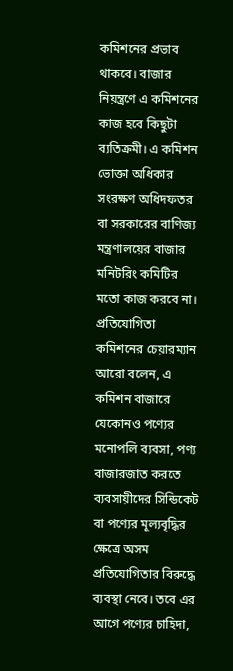কমিশনের প্রভাব থাকবে। বাজার নিয়ন্ত্রণে এ কমিশনের কাজ হবে কিছুটা ব্যতিক্রমী। এ কমিশন ভোক্তা অধিকার সংরক্ষণ অধিদফতর বা সরকারের বাণিজ্য মন্ত্রণালয়ের বাজার মনিটরিং কমিটির মতো কাজ করবে না।
প্রতিযোগিতা কমিশনের চেয়ারম্যান আরো বলেন, এ কমিশন বাজারে যেকোনও পণ্যের মনোপলি ব্যবসা, পণ্য বাজারজাত করতে ব্যবসায়ীদের সিন্ডিকেট বা পণ্যের মূল্যবৃদ্ধির ক্ষেত্রে অসম প্রতিযোগিতার বিরুদ্ধে ব্যবস্থা নেবে। তবে এর আগে পণ্যের চাহিদা,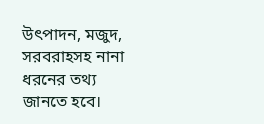উৎপাদন, মজুদ, সরবরাহসহ নানা ধরনের তথ্য জানতে হবে।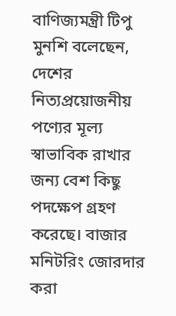বাণিজ্যমন্ত্রী টিপু মুনশি বলেছেন, দেশের নিত্যপ্রয়োজনীয় পণ্যের মূল্য স্বাভাবিক রাখার জন্য বেশ কিছু পদক্ষেপ গ্রহণ করেছে। বাজার মনিটরিং জোরদার করা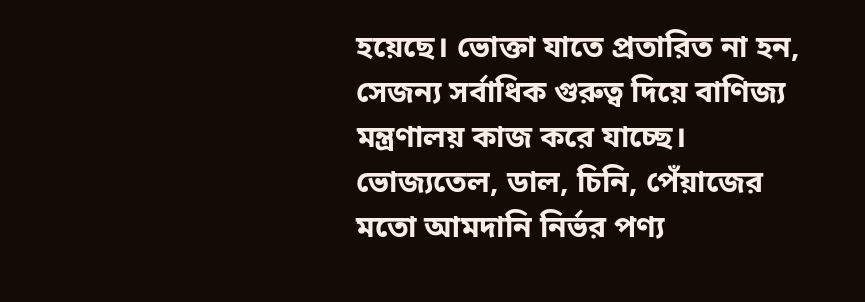হয়েছে। ভোক্তা যাতে প্রতারিত না হন, সেজন্য সর্বাধিক গুরুত্ব দিয়ে বাণিজ্য মন্ত্রণালয় কাজ করে যাচ্ছে। ভোজ্যতেল, ডাল, চিনি, পেঁয়াজের মতো আমদানি নির্ভর পণ্য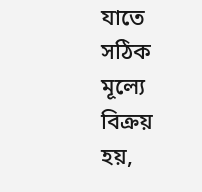যাতে সঠিক মূল্যে বিক্রয় হয়,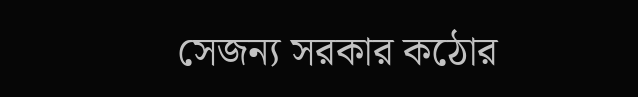সেজন্য সরকার কঠোর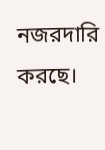নজরদারি করছে।